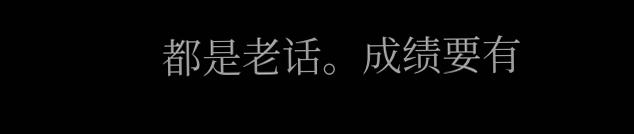都是老话。成绩要有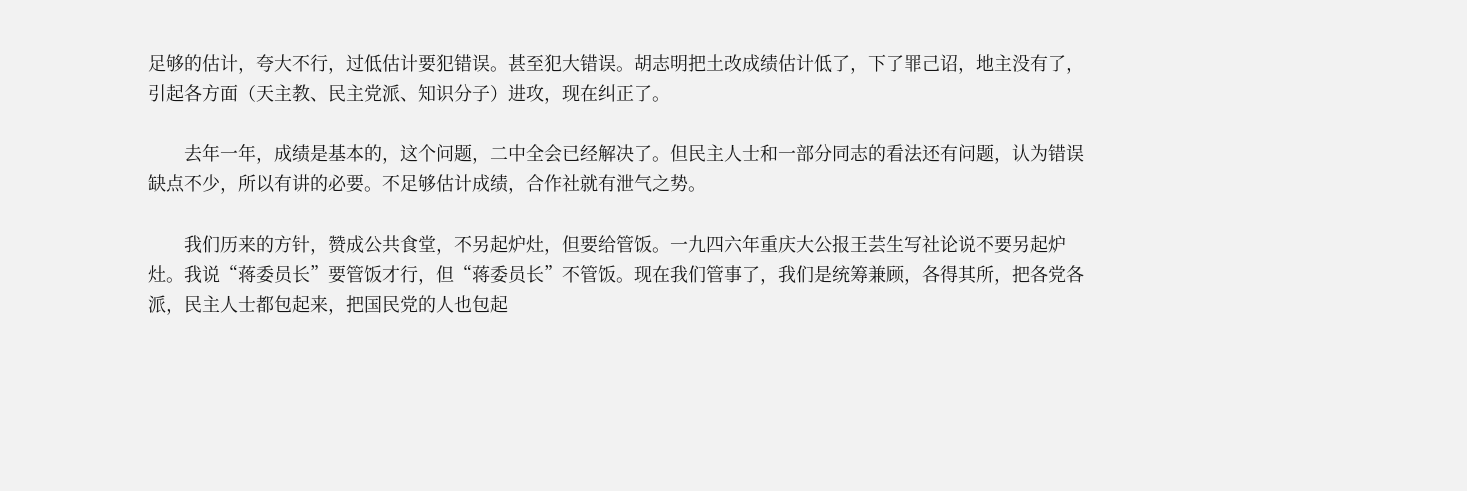足够的估计，夸大不行，过低估计要犯错误。甚至犯大错误。胡志明把土改成绩估计低了，下了罪己诏，地主没有了，引起各方面（天主教、民主党派、知识分子）进攻，现在纠正了。

　　去年一年，成绩是基本的，这个问题，二中全会已经解决了。但民主人士和一部分同志的看法还有问题，认为错误缺点不少，所以有讲的必要。不足够估计成绩，合作社就有泄气之势。

　　我们历来的方针，赞成公共食堂，不另起炉灶，但要给管饭。一九四六年重庆大公报王芸生写社论说不要另起炉灶。我说“蒋委员长”要管饭才行，但“蒋委员长”不管饭。现在我们管事了，我们是统筹兼顾，各得其所，把各党各派，民主人士都包起来，把国民党的人也包起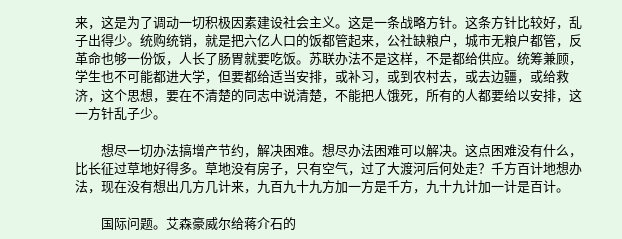来，这是为了调动一切积极因素建设社会主义。这是一条战略方针。这条方针比较好，乱子出得少。统购统销，就是把六亿人口的饭都管起来，公社缺粮户，城市无粮户都管，反革命也够一份饭，人长了肠胃就要吃饭。苏联办法不是这样，不是都给供应。统筹兼顾，学生也不可能都进大学，但要都给适当安排，或补习，或到农村去，或去边疆，或给救济，这个思想，要在不清楚的同志中说清楚，不能把人饿死，所有的人都要给以安排，这一方针乱子少。

　　想尽一切办法搞增产节约，解决困难。想尽办法困难可以解决。这点困难没有什么，比长征过草地好得多。草地没有房子，只有空气，过了大渡河后何处走？千方百计地想办法，现在没有想出几方几计来，九百九十九方加一方是千方，九十九计加一计是百计。

　　国际问题。艾森豪威尔给蒋介石的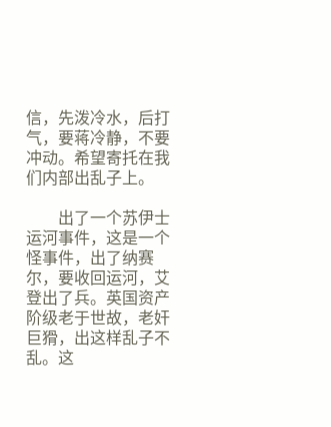信，先泼冷水，后打气，要蒋冷静，不要冲动。希望寄托在我们内部出乱子上。

　　出了一个苏伊士运河事件，这是一个怪事件，出了纳赛尔，要收回运河，艾登出了兵。英国资产阶级老于世故，老奸巨猾，出这样乱子不乱。这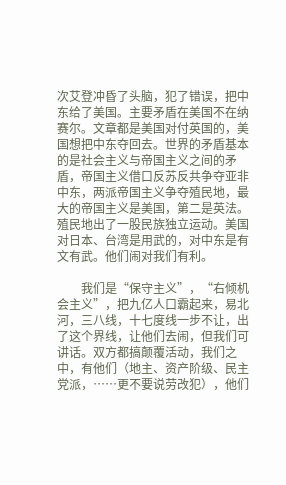次艾登冲昏了头脑，犯了错误，把中东给了美国。主要矛盾在美国不在纳赛尔。文章都是美国对付英国的，美国想把中东夺回去。世界的矛盾基本的是社会主义与帝国主义之间的矛盾，帝国主义借口反苏反共争夺亚非中东，两派帝国主义争夺殖民地，最大的帝国主义是美国，第二是英法。殖民地出了一股民族独立运动。美国对日本、台湾是用武的，对中东是有文有武。他们闹对我们有利。

　　我们是“保守主义”，“右倾机会主义”，把九亿人口霸起来，易北河，三八线，十七度线一步不让，出了这个界线，让他们去闹，但我们可讲话。双方都搞颠覆活动，我们之中，有他们（地主、资产阶级、民主党派，……更不要说劳改犯），他们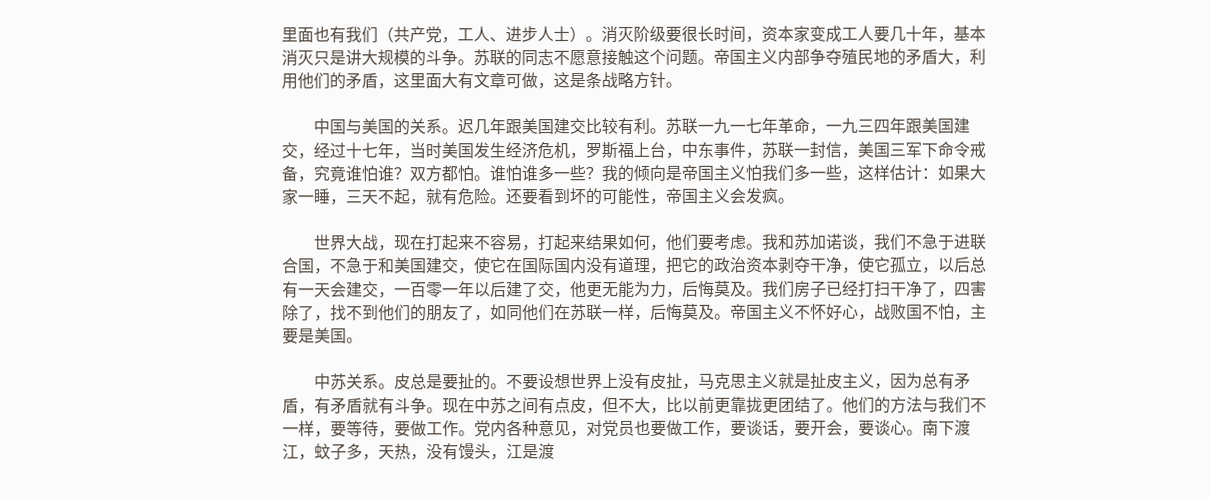里面也有我们（共产党，工人、进步人士）。消灭阶级要很长时间，资本家变成工人要几十年，基本消灭只是讲大规模的斗争。苏联的同志不愿意接触这个问题。帝国主义内部争夺殖民地的矛盾大，利用他们的矛盾，这里面大有文章可做，这是条战略方针。

　　中国与美国的关系。迟几年跟美国建交比较有利。苏联一九一七年革命，一九三四年跟美国建交，经过十七年，当时美国发生经济危机，罗斯福上台，中东事件，苏联一封信，美国三军下命令戒备，究竟谁怕谁？双方都怕。谁怕谁多一些？我的倾向是帝国主义怕我们多一些，这样估计：如果大家一睡，三天不起，就有危险。还要看到坏的可能性，帝国主义会发疯。

　　世界大战，现在打起来不容易，打起来结果如何，他们要考虑。我和苏加诺谈，我们不急于进联合国，不急于和美国建交，使它在国际国内没有道理，把它的政治资本剥夺干净，使它孤立，以后总有一天会建交，一百零一年以后建了交，他更无能为力，后悔莫及。我们房子已经打扫干净了，四害除了，找不到他们的朋友了，如同他们在苏联一样，后悔莫及。帝国主义不怀好心，战败国不怕，主要是美国。

　　中苏关系。皮总是要扯的。不要设想世界上没有皮扯，马克思主义就是扯皮主义，因为总有矛盾，有矛盾就有斗争。现在中苏之间有点皮，但不大，比以前更靠拢更团结了。他们的方法与我们不一样，要等待，要做工作。党内各种意见，对党员也要做工作，要谈话，要开会，要谈心。南下渡江，蚊子多，天热，没有馒头，江是渡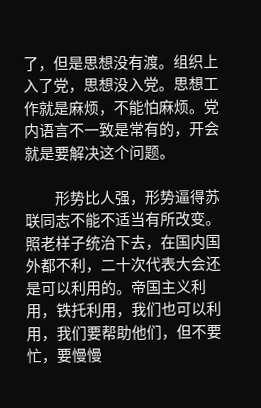了，但是思想没有渡。组织上入了党，思想没入党。思想工作就是麻烦，不能怕麻烦。党内语言不一致是常有的，开会就是要解决这个问题。

　　形势比人强，形势逼得苏联同志不能不适当有所改变。照老样子统治下去，在国内国外都不利，二十次代表大会还是可以利用的。帝国主义利用，铁托利用，我们也可以利用，我们要帮助他们，但不要忙，要慢慢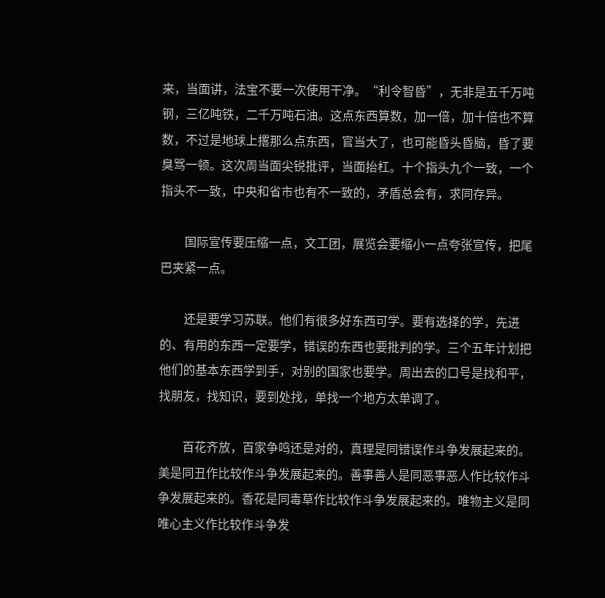来，当面讲，法宝不要一次使用干净。“利令智昏”，无非是五千万吨钢，三亿吨铁，二千万吨石油。这点东西算数，加一倍，加十倍也不算数，不过是地球上撂那么点东西，官当大了，也可能昏头昏脑，昏了要臭骂一顿。这次周当面尖锐批评，当面抬杠。十个指头九个一致，一个指头不一致，中央和省市也有不一致的，矛盾总会有，求同存异。

　　国际宣传要压缩一点，文工团，展览会要缩小一点夸张宣传，把尾巴夹紧一点。

　　还是要学习苏联。他们有很多好东西可学。要有选择的学，先进的、有用的东西一定要学，错误的东西也要批判的学。三个五年计划把他们的基本东西学到手，对别的国家也要学。周出去的口号是找和平，找朋友，找知识，要到处找，单找一个地方太单调了。

　　百花齐放，百家争鸣还是对的，真理是同错误作斗争发展起来的。美是同丑作比较作斗争发展起来的。善事善人是同恶事恶人作比较作斗争发展起来的。香花是同毒草作比较作斗争发展起来的。唯物主义是同唯心主义作比较作斗争发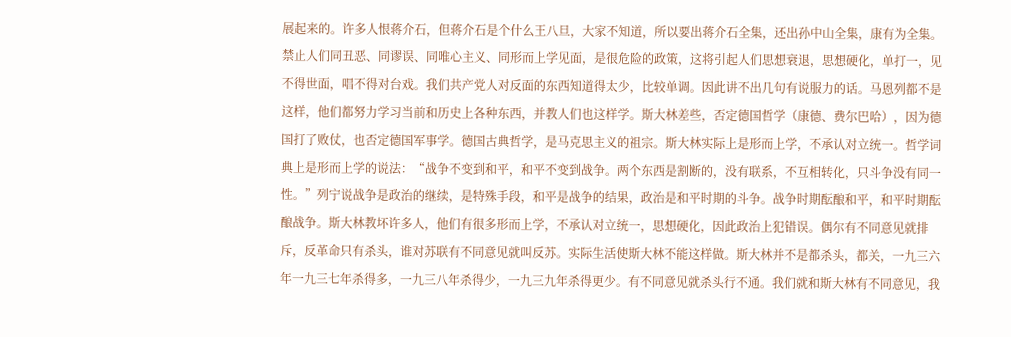展起来的。许多人恨蒋介石，但蒋介石是个什么王八旦，大家不知道，所以要出蒋介石全集，还出孙中山全集，康有为全集。禁止人们同丑恶、同谬误、同唯心主义、同形而上学见面，是很危险的政策，这将引起人们思想衰退，思想硬化，单打一，见不得世面，唱不得对台戏。我们共产党人对反面的东西知道得太少，比较单调。因此讲不出几句有说服力的话。马恩列都不是这样，他们都努力学习当前和历史上各种东西，并教人们也这样学。斯大林差些，否定德国哲学（康德、费尔巴哈），因为德国打了败仗，也否定德国军事学。德国古典哲学，是马克思主义的祖宗。斯大林实际上是形而上学，不承认对立统一。哲学词典上是形而上学的说法：“战争不变到和平，和平不变到战争。两个东西是割断的，没有联系，不互相转化，只斗争没有同一性。”列宁说战争是政治的继续，是特殊手段，和平是战争的结果，政治是和平时期的斗争。战争时期酝酿和平，和平时期酝酿战争。斯大林教坏许多人，他们有很多形而上学，不承认对立统一，思想硬化，因此政治上犯错误。偶尔有不同意见就排斥，反革命只有杀头，谁对苏联有不同意见就叫反苏。实际生活使斯大林不能这样做。斯大林并不是都杀头，都关，一九三六年一九三七年杀得多，一九三八年杀得少，一九三九年杀得更少。有不同意见就杀头行不通。我们就和斯大林有不同意见，我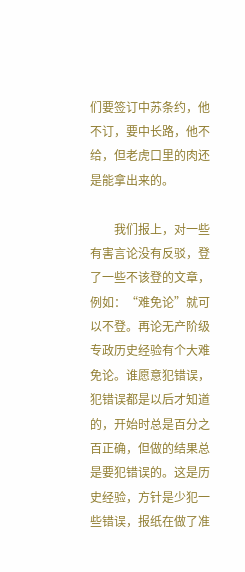们要签订中苏条约，他不订，要中长路，他不给，但老虎口里的肉还是能拿出来的。

　　我们报上，对一些有害言论没有反驳，登了一些不该登的文章，例如：“难免论”就可以不登。再论无产阶级专政历史经验有个大难免论。谁愿意犯错误，犯错误都是以后才知道的，开始时总是百分之百正确，但做的结果总是要犯错误的。这是历史经验，方针是少犯一些错误，报纸在做了准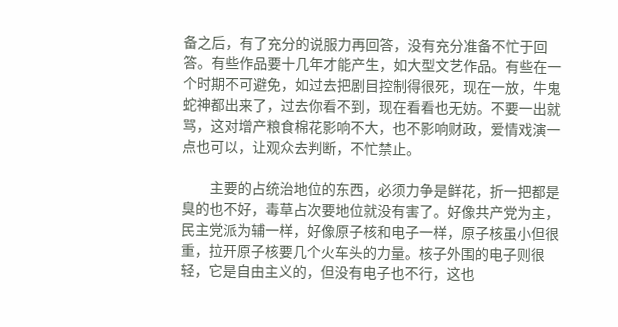备之后，有了充分的说服力再回答，没有充分准备不忙于回答。有些作品要十几年才能产生，如大型文艺作品。有些在一个时期不可避免，如过去把剧目控制得很死，现在一放，牛鬼蛇神都出来了，过去你看不到，现在看看也无妨。不要一出就骂，这对增产粮食棉花影响不大，也不影响财政，爱情戏演一点也可以，让观众去判断，不忙禁止。

　　主要的占统治地位的东西，必须力争是鲜花，折一把都是臭的也不好，毒草占次要地位就没有害了。好像共产党为主，民主党派为辅一样，好像原子核和电子一样，原子核虽小但很重，拉开原子核要几个火车头的力量。核子外围的电子则很轻，它是自由主义的，但没有电子也不行，这也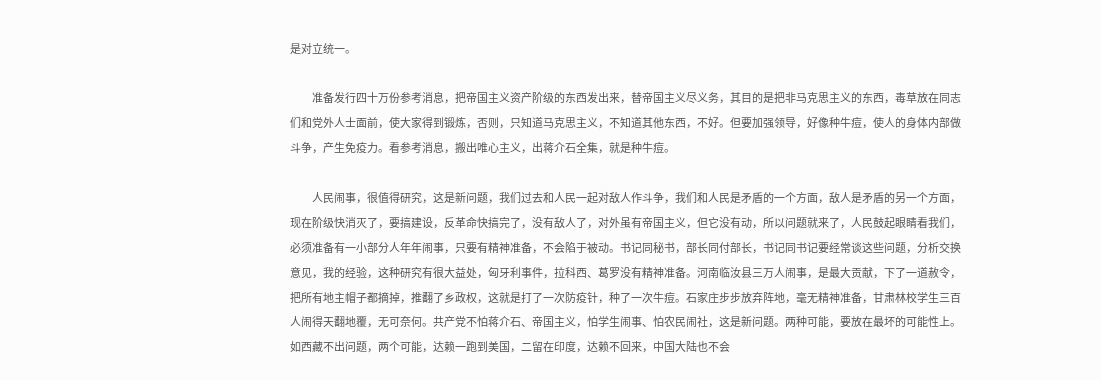是对立统一。

　　准备发行四十万份参考消息，把帝国主义资产阶级的东西发出来，替帝国主义尽义务，其目的是把非马克思主义的东西，毒草放在同志们和党外人士面前，使大家得到锻炼，否则，只知道马克思主义，不知道其他东西，不好。但要加强领导，好像种牛痘，使人的身体内部做斗争，产生免疫力。看参考消息，搬出唯心主义，出蒋介石全集，就是种牛痘。

　　人民闹事，很值得研究，这是新问题，我们过去和人民一起对敌人作斗争，我们和人民是矛盾的一个方面，敌人是矛盾的另一个方面，现在阶级快消灭了，要搞建设，反革命快搞完了，没有敌人了，对外虽有帝国主义，但它没有动，所以问题就来了，人民鼓起眼睛看我们，必须准备有一小部分人年年闹事，只要有精神准备，不会陷于被动。书记同秘书，部长同付部长，书记同书记要经常谈这些问题，分析交换意见，我的经验，这种研究有很大益处，匈牙利事件，拉科西、葛罗没有精神准备。河南临汝县三万人闹事，是最大贡献，下了一道赦令，把所有地主帽子都摘掉，推翻了乡政权，这就是打了一次防疫针，种了一次牛痘。石家庄步步放弃阵地，毫无精神准备，甘肃林校学生三百人闹得天翻地覆，无可奈何。共产党不怕蒋介石、帝国主义，怕学生闹事、怕农民闹社，这是新问题。两种可能，要放在最坏的可能性上。如西藏不出问题，两个可能，达赖一跑到美国，二留在印度，达赖不回来，中国大陆也不会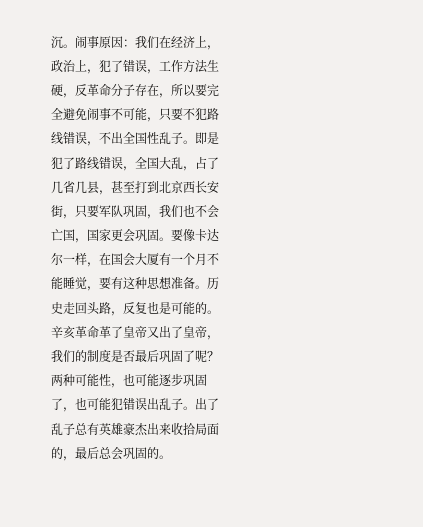沉。闹事原因：我们在经济上，政治上，犯了错误，工作方法生硬，反革命分子存在，所以要完全避免闹事不可能，只要不犯路线错误，不出全国性乱子。即是犯了路线错误，全国大乱，占了几省几县，甚至打到北京西长安街，只要军队巩固，我们也不会亡国，国家更会巩固。要像卡达尔一样，在国会大厦有一个月不能睡觉，要有这种思想准备。历史走回头路，反复也是可能的。辛亥革命革了皇帝又出了皇帝，我们的制度是否最后巩固了呢？两种可能性，也可能逐步巩固了，也可能犯错误出乱子。出了乱子总有英雄豪杰出来收拾局面的，最后总会巩固的。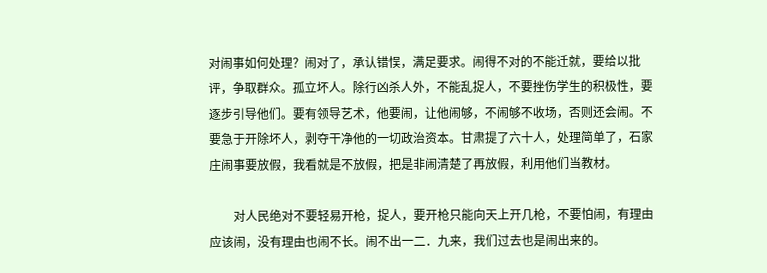对闹事如何处理？闹对了，承认错悮，满足要求。闹得不对的不能迁就，要给以批评，争取群众。孤立坏人。除行凶杀人外，不能乱捉人，不要挫伤学生的积极性，要逐步引导他们。要有领导艺术，他要闹，让他闹够，不闹够不收场，否则还会闹。不要急于开除坏人，剥夺干净他的一切政治资本。甘肃提了六十人，处理简单了，石家庄闹事要放假，我看就是不放假，把是非闹清楚了再放假，利用他们当教材。

　　对人民绝对不要轻易开枪，捉人，要开枪只能向天上开几枪，不要怕闹，有理由应该闹，没有理由也闹不长。闹不出一二．九来，我们过去也是闹出来的。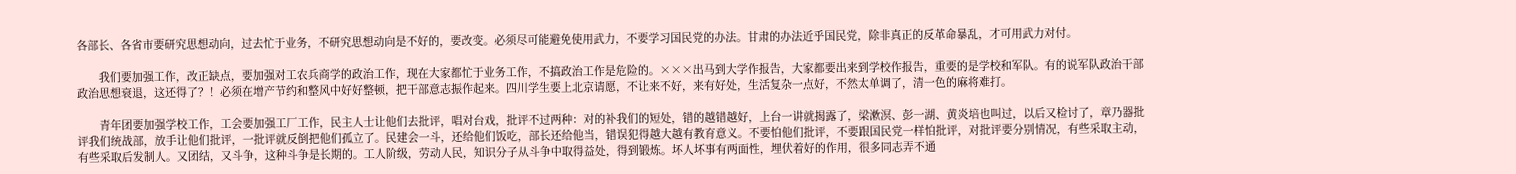各部长、各省市要研究思想动向，过去忙于业务，不研究思想动向是不好的，要改变。必须尽可能避免使用武力，不要学习国民党的办法。甘肃的办法近乎国民党，除非真正的反革命暴乱，才可用武力对付。

　　我们要加强工作，改正缺点，要加强对工农兵商学的政治工作，现在大家都忙于业务工作，不搞政治工作是危险的。×××出马到大学作报告，大家都要出来到学校作报告，重要的是学校和军队。有的说军队政治干部政治思想衰退，这还得了？！必须在增产节约和整风中好好整顿，把干部意志振作起来。四川学生要上北京请愿，不让来不好，来有好处，生活复杂一点好，不然太单调了，清一色的麻将难打。

　　青年团要加强学校工作，工会要加强工厂工作，民主人士让他们去批评，唱对台戏，批评不过两种：对的补我们的短处，错的越错越好，上台一讲就揭露了，梁漱溟、彭一湖、黄炎培也叫过，以后又检讨了，章乃器批评我们统战部，放手让他们批评，一批评就反倒把他们孤立了。民建会一斗，还给他们饭吃，部长还给他当，错误犯得越大越有教育意义。不要怕他们批评，不要跟国民党一样怕批评，对批评要分别情况，有些采取主动，有些采取后发制人。又团结，又斗争，这种斗争是长期的。工人阶级，劳动人民，知识分子从斗争中取得益处，得到锻炼。坏人坏事有两面性，埋伏着好的作用，很多同志弄不通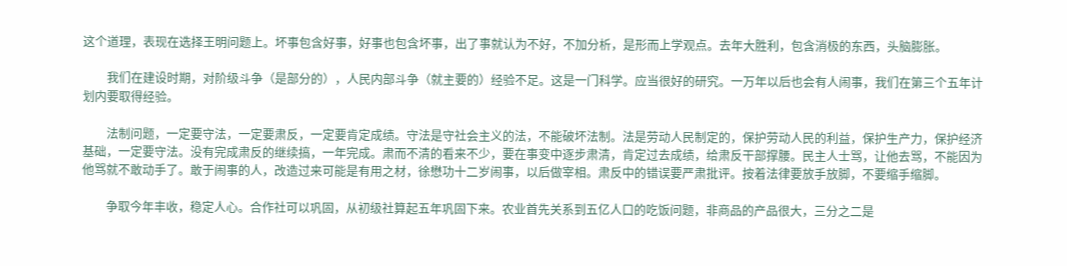这个道理，表现在选择王明问题上。坏事包含好事，好事也包含坏事，出了事就认为不好，不加分析，是形而上学观点。去年大胜利，包含消极的东西，头脑膨胀。

　　我们在建设时期，对阶级斗争（是部分的），人民内部斗争（就主要的）经验不足。这是一门科学。应当很好的研究。一万年以后也会有人闹事，我们在第三个五年计划内要取得经验。

　　法制问题，一定要守法，一定要肃反，一定要肯定成绩。守法是守社会主义的法，不能破坏法制。法是劳动人民制定的，保护劳动人民的利益，保护生产力，保护经济基础，一定要守法。没有完成肃反的继续搞，一年完成。肃而不清的看来不少，要在事变中逐步肃清，肯定过去成绩，给肃反干部撑腰。民主人士骂，让他去骂，不能因为他骂就不敢动手了。敢于闹事的人，改造过来可能是有用之材，徐懋功十二岁闹事，以后做宰相。肃反中的错误要严肃批评。按着法律要放手放脚，不要缩手缩脚。

　　争取今年丰收，稳定人心。合作社可以巩固，从初级社算起五年巩固下来。农业首先关系到五亿人口的吃饭问题，非商品的产品很大，三分之二是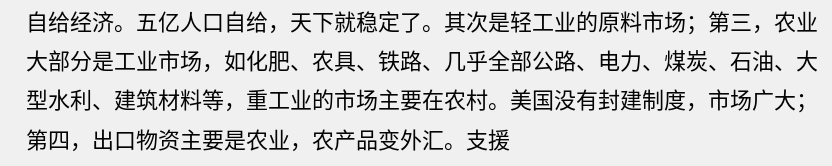自给经济。五亿人口自给，天下就稳定了。其次是轻工业的原料市场；第三，农业大部分是工业市场，如化肥、农具、铁路、几乎全部公路、电力、煤炭、石油、大型水利、建筑材料等，重工业的市场主要在农村。美国没有封建制度，市场广大；第四，出口物资主要是农业，农产品变外汇。支援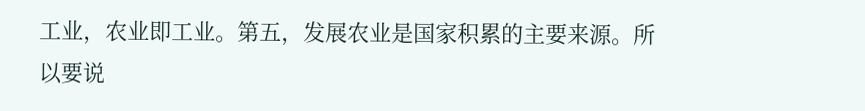工业，农业即工业。第五，发展农业是国家积累的主要来源。所以要说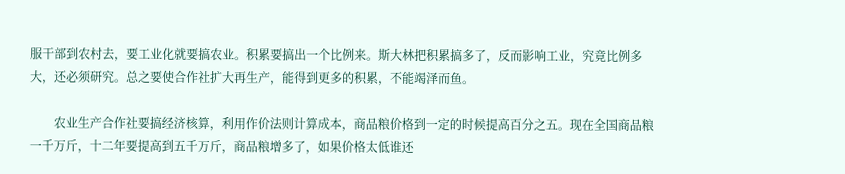服干部到农村去，要工业化就要搞农业。积累要搞出一个比例来。斯大林把积累搞多了，反而影响工业，究竟比例多大，还必须研究。总之要使合作社扩大再生产，能得到更多的积累，不能竭泽而鱼。

　　农业生产合作社要搞经济核算，利用作价法则计算成本，商品粮价格到一定的时候提高百分之五。现在全国商品粮一千万斤，十二年要提高到五千万斤，商品粮增多了，如果价格太低谁还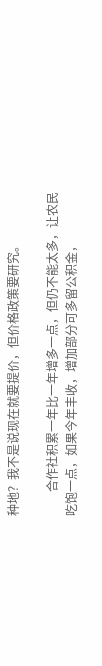种地？我不是说现在就要提价，但价格政策要研究。

　　合作社积累一年比一年增多一点，但仍不能太多，让农民吃饱一点，如果今年丰收，增加部分可多留公积金，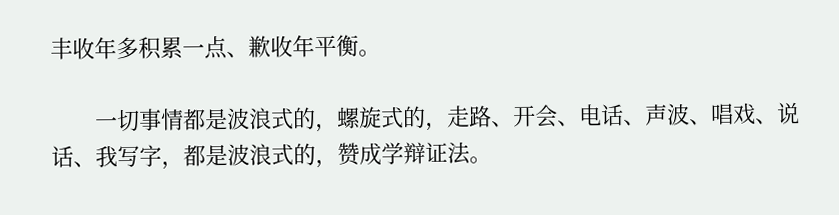丰收年多积累一点、歉收年平衡。

　　一切事情都是波浪式的，螺旋式的，走路、开会、电话、声波、唱戏、说话、我写字，都是波浪式的，赞成学辩证法。